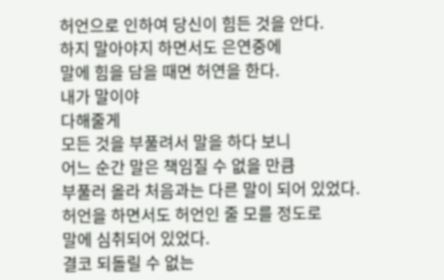허언으로 인하여 당신이 힘든 것을 안다.
하지 말아야지 하면서도 은연중에
말에 힘을 담을 때면 허연을 한다.
내가 말이야
다해줄게
모든 것을 부풀려서 말을 하다 보니
어느 순간 말은 책임질 수 없을 만큼
부풀러 올라 처음과는 다른 말이 되어 있었다.
허언을 하면서도 허언인 줄 모를 정도로
말에 심취되어 있었다.
결코 되돌릴 수 없는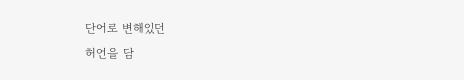단어로 변해있던
허언을 담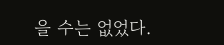을 수는 없었다.